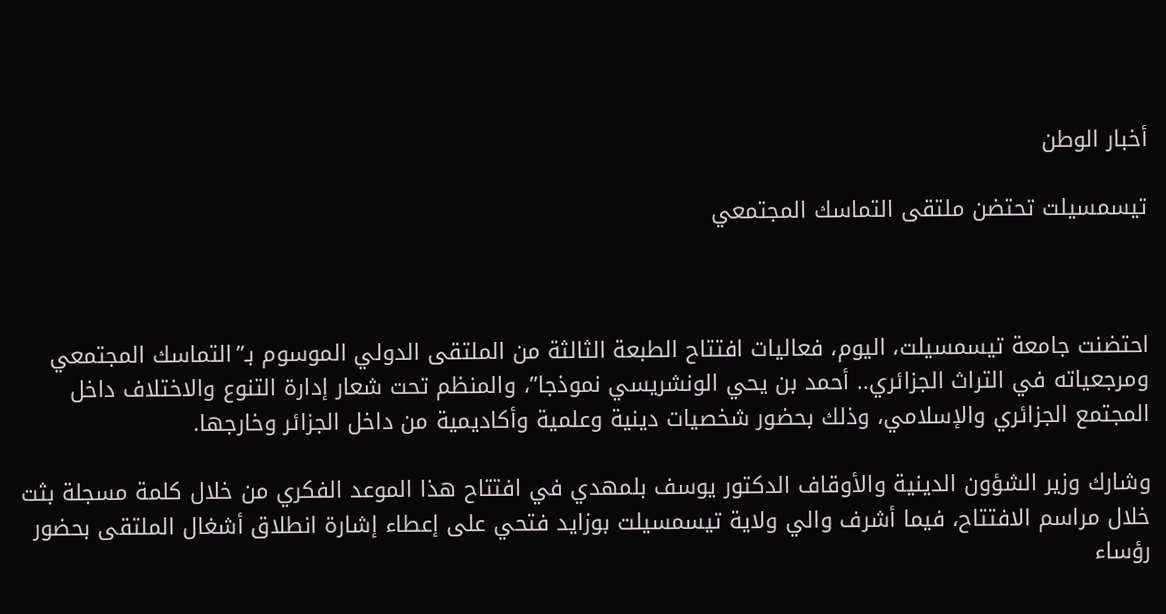أخبار الوطن

تيسمسيلت تحتضن ملتقى التماسك المجتمعي



احتضنت جامعة تيسمسيلت، اليوم، فعاليات افتتاح الطبعة الثالثة من الملتقى الدولي الموسوم بـ”التماسك المجتمعي ومرجعياته في التراث الجزائري.. أحمد بن يحي الونشريسي نموذجا”، والمنظم تحت شعار إدارة التنوع والاختلاف داخل المجتمع الجزائري والإسلامي، وذلك بحضور شخصيات دينية وعلمية وأكاديمية من داخل الجزائر وخارجها.

وشارك وزير الشؤون الدينية والأوقاف الدكتور يوسف بلمهدي في افتتاح هذا الموعد الفكري من خلال كلمة مسجلة بثت خلال مراسم الافتتاح، فيما أشرف والي ولاية تيسمسيلت بوزايد فتحي على إعطاء إشارة انطلاق أشغال الملتقى بحضور رؤساء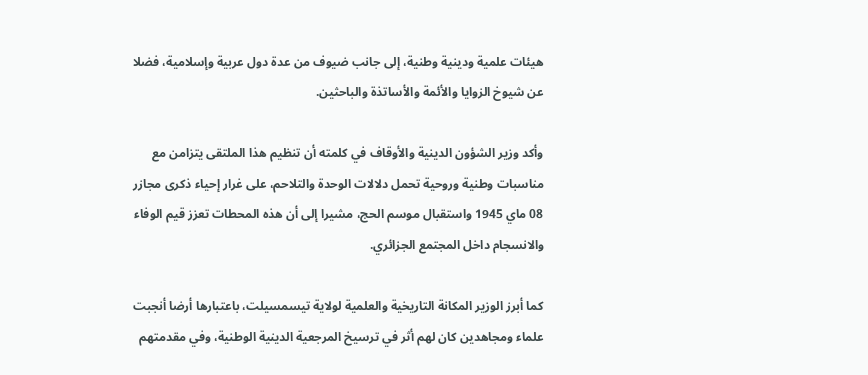هيئات علمية ودينية وطنية، إلى جانب ضيوف من عدة دول عربية وإسلامية، فضلا عن شيوخ الزوايا والأئمة والأساتذة والباحثين.

وأكد وزير الشؤون الدينية والأوقاف في كلمته أن تنظيم هذا الملتقى يتزامن مع مناسبات وطنية وروحية تحمل دلالات الوحدة والتلاحم، على غرار إحياء ذكرى مجازر 08 ماي 1945 واستقبال موسم الحج، مشيرا إلى أن هذه المحطات تعزز قيم الوفاء والانسجام داخل المجتمع الجزائري.

كما أبرز الوزير المكانة التاريخية والعلمية لولاية تيسمسيلت، باعتبارها أرضا أنجبت علماء ومجاهدين كان لهم أثر في ترسيخ المرجعية الدينية الوطنية، وفي مقدمتهم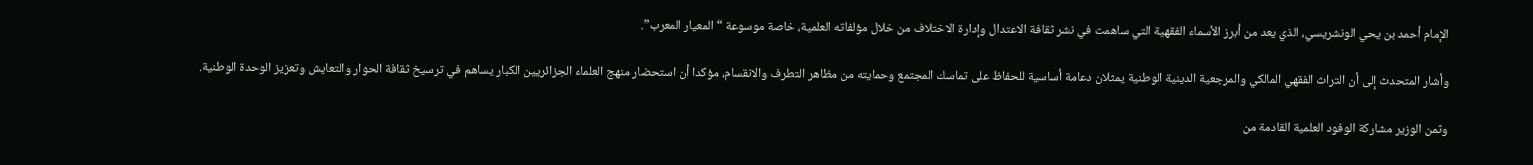الإمام أحمد بن يحي الونشريسي، الذي يعد من أبرز الأسماء الفقهية التي ساهمت في نشر ثقافة الاعتدال وإدارة الاختلاف من خلال مؤلفاته العلمية، خاصة موسوعة “المعيار المعرب”.

وأشار المتحدث إلى أن التراث الفقهي المالكي والمرجعية الدينية الوطنية يمثلان دعامة أساسية للحفاظ على تماسك المجتمع وحمايته من مظاهر التطرف والانقسام، مؤكدا أن استحضار منهج العلماء الجزائريين الكبار يساهم في ترسيخ ثقافة الحوار والتعايش وتعزيز الوحدة الوطنية.

وثمن الوزير مشاركة الوفود العلمية القادمة من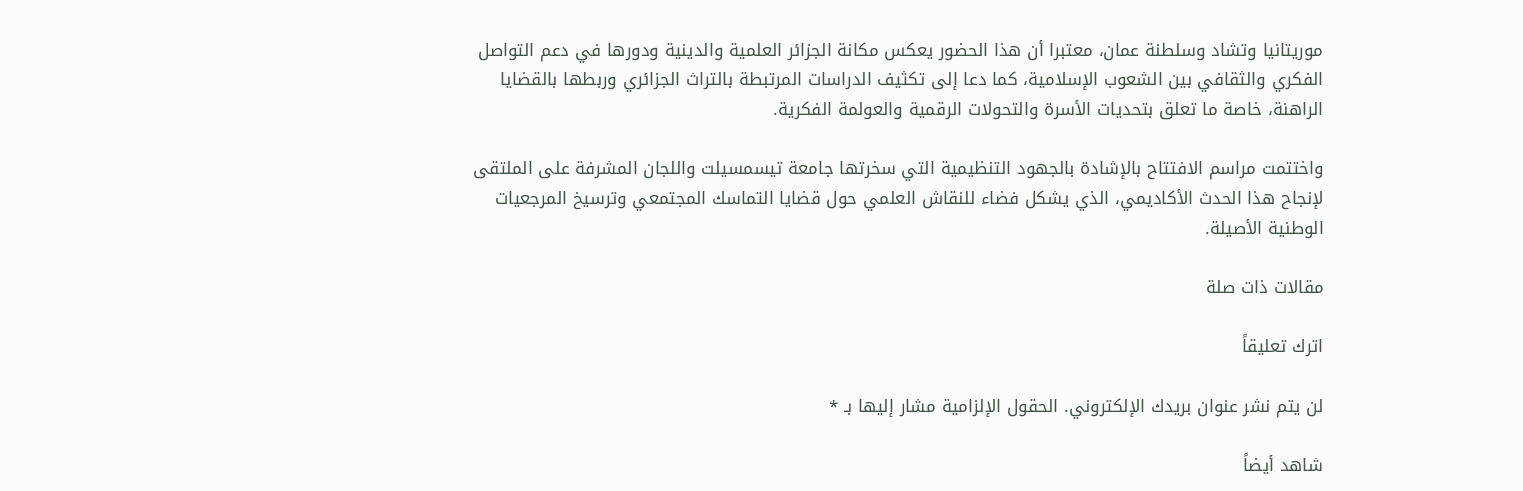موريتانيا وتشاد وسلطنة عمان، معتبرا أن هذا الحضور يعكس مكانة الجزائر العلمية والدينية ودورها في دعم التواصل الفكري والثقافي بين الشعوب الإسلامية، كما دعا إلى تكثيف الدراسات المرتبطة بالتراث الجزائري وربطها بالقضايا الراهنة، خاصة ما تعلق بتحديات الأسرة والتحولات الرقمية والعولمة الفكرية.

واختتمت مراسم الافتتاح بالإشادة بالجهود التنظيمية التي سخرتها جامعة تيسمسيلت واللجان المشرفة على الملتقى لإنجاح هذا الحدث الأكاديمي، الذي يشكل فضاء للنقاش العلمي حول قضايا التماسك المجتمعي وترسيخ المرجعيات الوطنية الأصيلة.

مقالات ذات صلة

اترك تعليقاً

لن يتم نشر عنوان بريدك الإلكتروني. الحقول الإلزامية مشار إليها بـ *

شاهد أيضاً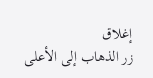إغلاق
زر الذهاب إلى الأعلى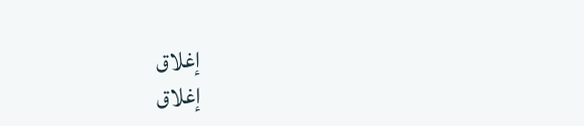إغلاق
إغلاق